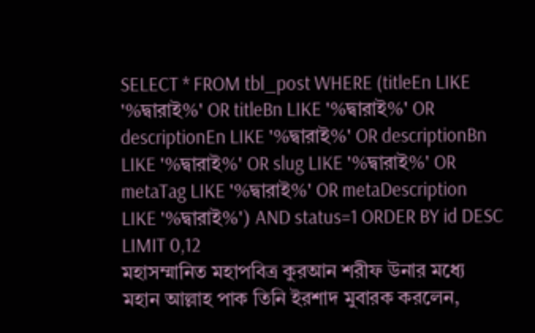SELECT * FROM tbl_post WHERE (titleEn LIKE '%দ্বারাই%' OR titleBn LIKE '%দ্বারাই%' OR descriptionEn LIKE '%দ্বারাই%' OR descriptionBn LIKE '%দ্বারাই%' OR slug LIKE '%দ্বারাই%' OR metaTag LIKE '%দ্বারাই%' OR metaDescription LIKE '%দ্বারাই%') AND status=1 ORDER BY id DESC LIMIT 0,12
মহাসম্মানিত মহাপবিত্র কুরআন শরীফ উনার মধ্যে মহান আল্লাহ পাক তিনি ইরশাদ মুবারক করলেন,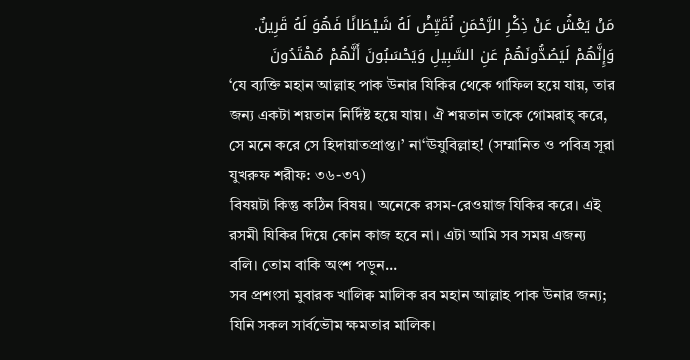مَنْ يَعْشُ عَنْ ذِكْرِ الرَّحْمَنِ نُقَيِّضْ لَهُ شَيْطَانًا فَهُوَ لَهُ قَرِينٌ. وَإِنَّهُمْ لَيَصُدُّونَهُمْ عَنِ السَّبِيلِ وَيَحْسَبُونَ أَنَّهُمْ مُهْتَدُونَ
‘যে ব্যক্তি মহান আল্লাহ পাক উনার যিকির থেকে গাফিল হয়ে যায়, তার জন্য একটা শয়তান নির্দিষ্ট হয়ে যায়। ঐ শয়তান তাকে গোমরাহ্ করে, সে মনে করে সে হিদায়াতপ্রাপ্ত।’ না‘ঊযুবিল্লাহ! (সম্মানিত ও পবিত্র সূরা যুখরুফ শরীফ: ৩৬-৩৭)
বিষয়টা কিন্তু কঠিন বিষয়। অনেকে রসম-রেওয়াজ যিকির করে। এই রসমী যিকির দিয়ে কোন কাজ হবে না। এটা আমি সব সময় এজন্য বলি। তোম বাকি অংশ পড়ুন...
সব প্রশংসা মুবারক খালিক্ব মালিক রব মহান আল্লাহ পাক উনার জন্য; যিনি সকল সার্বভৌম ক্ষমতার মালিক।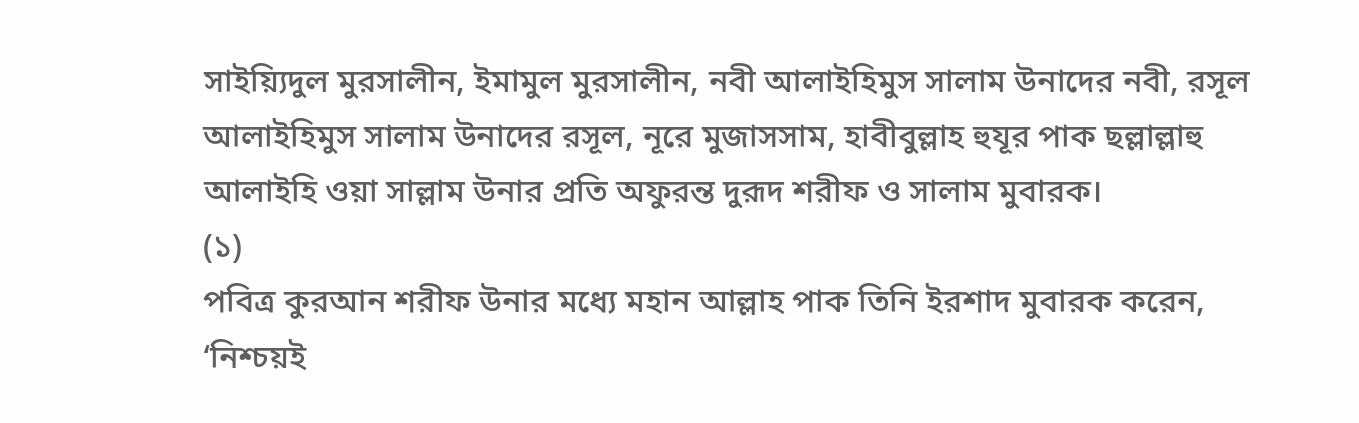সাইয়্যিদুল মুরসালীন, ইমামুল মুরসালীন, নবী আলাইহিমুস সালাম উনাদের নবী, রসূল আলাইহিমুস সালাম উনাদের রসূল, নূরে মুজাসসাম, হাবীবুল্লাহ হুযূর পাক ছল্লাল্লাহু আলাইহি ওয়া সাল্লাম উনার প্রতি অফুরন্ত দুরূদ শরীফ ও সালাম মুবারক।
(১)
পবিত্র কুরআন শরীফ উনার মধ্যে মহান আল্লাহ পাক তিনি ইরশাদ মুবারক করেন, ‘নিশ্চয়ই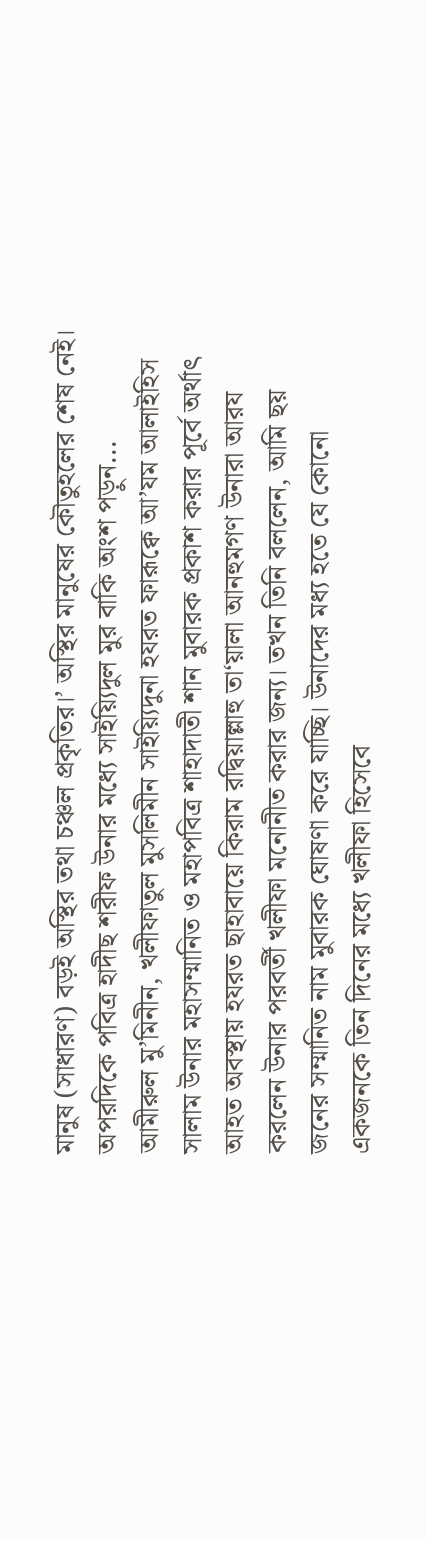মানুষ (সাধারণ) বড়ই অস্থির তথা চঞ্চল প্রকৃতির।’ অস্থির মানুষের কৌতুহলের শেষ নেই। অপরদিকে পবিত্র হাদীছ শরীফ উনার মধ্যে সাইয়্যিদুল মুর বাকি অংশ পড়ুন...
আমীরুল মু’মিনীন, খলীফাতুল মুসলিমীন সাইয়্যিদুনা হযরত ফারূক্বে আ’যম আলাইহিস সালাম উনার মহাসম্মানিত ও মহাপবিত্র শাহাদাতী শান মুবারক প্রকাশ করার পূর্বে অর্থাৎ আহত অবস্থায় হযরত ছাহাবায়ে কিরাম রদ্বিয়াল্লাহু তা‘য়ালা আনহুমগণ উনারা আরয করলেন উনার পরবর্তী খলীফা মনোনীত করার জন্য। তখন তিনি বললেন, আমি ছয় জনের সম্মানিত নাম মুবারক ঘোষণা করে যাচ্ছি। উনাদের মধ্য হতে যে কোনো একজনকে তিন দিনের মধ্যে খলীফা হিসেবে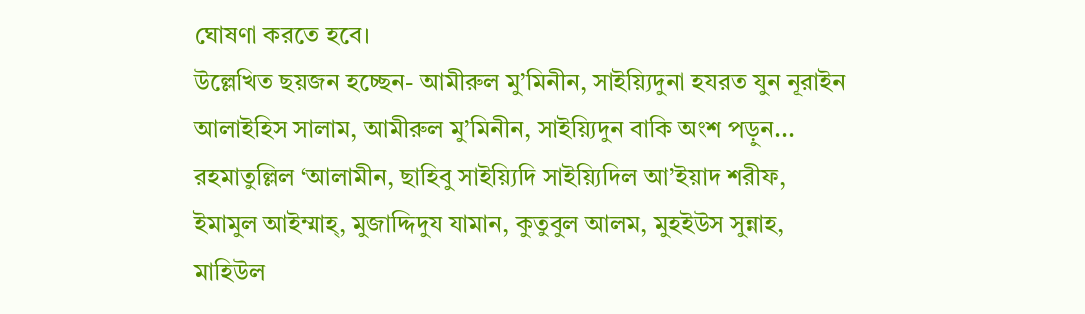ঘোষণা করতে হবে।
উল্লেখিত ছয়জন হচ্ছেন- আমীরুল মু’মিনীন, সাইয়্যিদুনা হযরত যুন নূরাইন আলাইহিস সালাম, আমীরুল মু’মিনীন, সাইয়্যিদুন বাকি অংশ পড়ুন...
রহমাতুল্লিল ‘আলামীন, ছাহিবু সাইয়্যিদি সাইয়্যিদিল আ’ইয়াদ শরীফ, ইমামুল আইম্মাহ্, মুজাদ্দিদুয যামান, কুতুবুল আলম, মুহইউস সুন্নাহ, মাহিউল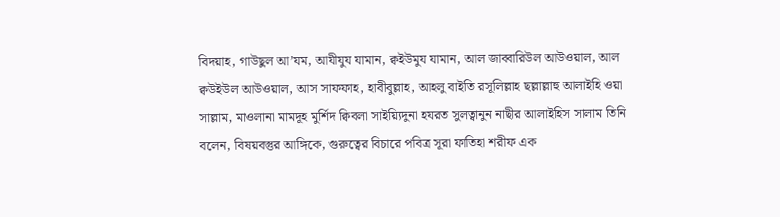বিদয়াহ, গাউছুল আ’যম, আযীযুয যামান, ক্বইউমুয যামান, আল জাব্বারিউল আউওয়াল, আল ক্বউইউল আউওয়াল, আস সাফফাহ, হাবীবুল্লাহ, আহলু বাইতি রসূলিল্লাহ ছল্লাল্লাহু আলাইহি ওয়া সাল্লাম, মাওলানা মামদূহ মুর্শিদ ক্বিবলা সাইয়্যিদুনা হযরত সুলত্বানুন নাছীর আলাইহিস সালাম তিনি বলেন, বিষয়বস্তুর আঙ্গিকে, গুরুত্বের বিচারে পবিত্র সূরা ফাতিহা শরীফ এক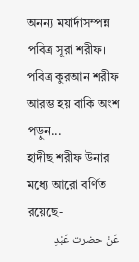অনন্য মযার্দাসম্পন্ন পবিত্র সূরা শরীফ। পবিত্র কুরআন শরীফ আরম্ভ হয় বাকি অংশ পড়ুন...
হাদীছ শরীফ উনার মধ্যে আরো বর্ণিত রয়েছে-
عَنْ حضرت عَبْدِ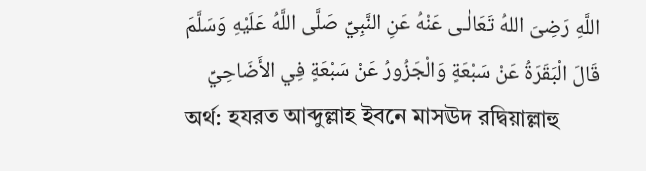اللَّهِ رَضِىَ اللهُ تَعَالٰـى عَنْهُ عَنِ النَّبِيِّ صَلَّى اللَّهُ عَلَيْهِ وَسَلَّمَ قَالَ الْبَقَرَةُ عَنْ سَبْعَةٍ وَالْجَزُورُ عَنْ سَبْعَةٍ فِي الأَضَاحِيِّ
অর্থ: হযরত আব্দুল্লাহ ইবনে মাসঊদ রদ্বিয়াল্লাহু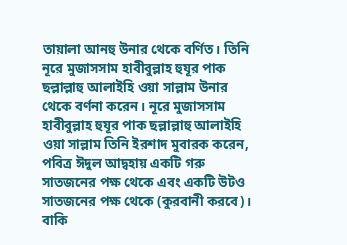তায়ালা আনহু উনার থেকে বর্ণিত। তিনি নূরে মুজাসসাম হাবীবুল্লাহ হুযূর পাক ছল্লাল্লাহু আলাইহি ওয়া সাল্লাম উনার থেকে বর্ণনা করেন। নূরে মুজাসসাম হাবীবুল্লাহ হুযূর পাক ছল্লাল্লাহু আলাইহি ওয়া সাল্লাম তিনি ইরশাদ মুবারক করেন, পবিত্র ঈদুল আদ্বহায় একটি গরু সাতজনের পক্ষ থেকে এবং একটি উটও সাতজনের পক্ষ থেকে (কুরবানী করবে)। বাকি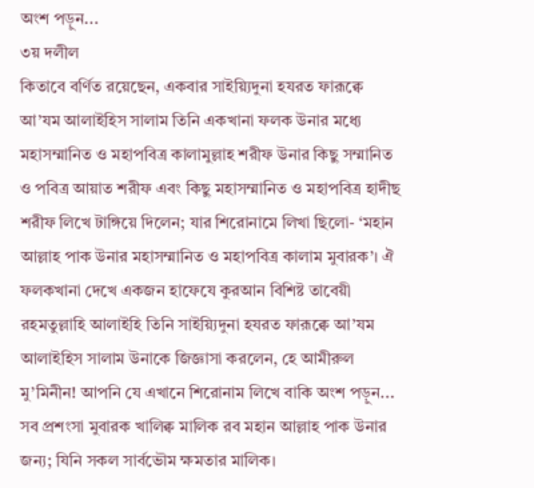অংশ পড়ুন...
৩য় দলীল
কিতাবে বর্ণিত রয়েছেন, একবার সাইয়্যিদুনা হযরত ফারূক্বে আ’যম আলাইহিস সালাম তিনি একখানা ফলক উনার মধ্যে মহাসম্মানিত ও মহাপবিত্র কালামুল্লাহ শরীফ উনার কিছু সম্মানিত ও পবিত্র আয়াত শরীফ এবং কিছু মহাসম্মানিত ও মহাপবিত্র হাদীছ শরীফ লিখে টাঙ্গিয়ে দিলেন; যার শিরোনামে লিখা ছিলো- ‘মহান আল্লাহ পাক উনার মহাসম্মানিত ও মহাপবিত্র কালাম মুবারক’। ঐ ফলকখানা দেখে একজন হাফেযে কুরআন বিশিষ্ট তাবেয়ী রহমতুল্লাহি আলাইহি তিনি সাইয়্যিদুনা হযরত ফারূক্বে আ’যম আলাইহিস সালাম উনাকে জিজ্ঞাসা করলেন, হে আমীরুল মু’মিনীন! আপনি যে এখানে শিরোনাম লিখে বাকি অংশ পড়ুন...
সব প্রশংসা মুবারক খালিক্ব মালিক রব মহান আল্লাহ পাক উনার জন্য; যিনি সকল সার্বভৌম ক্ষমতার মালিক।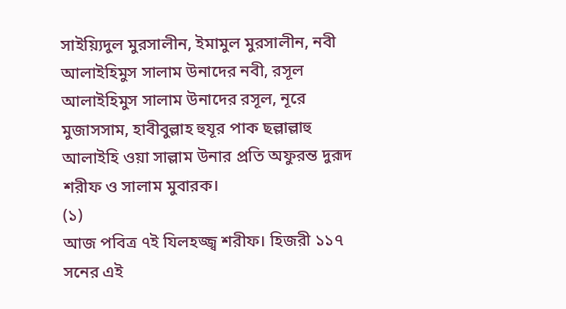সাইয়্যিদুল মুরসালীন, ইমামুল মুরসালীন, নবী আলাইহিমুস সালাম উনাদের নবী, রসূল আলাইহিমুস সালাম উনাদের রসূল, নূরে মুজাসসাম, হাবীবুল্লাহ হুযূর পাক ছল্লাল্লাহু আলাইহি ওয়া সাল্লাম উনার প্রতি অফুরন্ত দুরূদ শরীফ ও সালাম মুবারক।
(১)
আজ পবিত্র ৭ই যিলহজ্জ্ব শরীফ। হিজরী ১১৭ সনের এই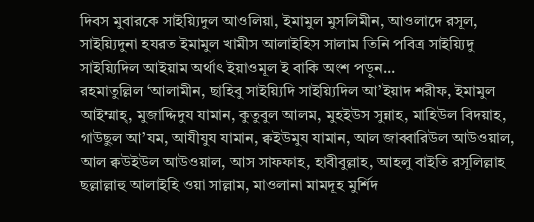দিবস মুবারকে সাইয়্যিদুল আওলিয়া, ইমামুল মুসলিমীন, আওলাদে রসূল, সাইয়্যিদুনা হযরত ইমামুল খামীস আলাইহিস সালাম তিনি পবিত্র সাইয়্যিদু সাইয়্যিদিল আইয়াম অর্থাৎ ইয়াওমূল ই বাকি অংশ পড়ুন...
রহমাতুল্লিল ‘আলামীন, ছাহিবু সাইয়্যিদি সাইয়্যিদিল আ’ইয়াদ শরীফ, ইমামুল আইম্মাহ্, মুজাদ্দিদুয যামান, কুতুবুল আলম, মুহইউস সুন্নাহ, মাহিউল বিদয়াহ, গাউছুল আ’যম, আযীযুয যামান, ক্বইউমুয যামান, আল জাব্বারিউল আউওয়াল, আল ক্বউইউল আউওয়াল, আস সাফফাহ, হাবীবুল্লাহ, আহলু বাইতি রসূলিল্লাহ ছল্লাল্লাহু আলাইহি ওয়া সাল্লাম, মাওলানা মামদূহ মুর্শিদ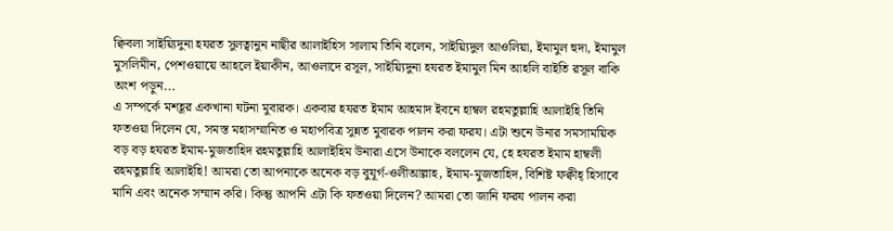ক্বিবলা সাইয়্যিদুনা হযরত সুলত্বানুন নাছীর আলাইহিস সালাম তিনি বলেন, সাইয়্যিদুল আওলিয়া, ইমামুল হুদা, ইমামুল মুসলিমীন, পেশওয়ায়ে আহলে ইয়াকীন, আওলাদে রসূল, সাইয়্যিদুনা হযরত ইমামুল মিন আহলি বাইতি রসূল বাকি অংশ পড়ুন...
এ সম্পর্কে মশহূর একখানা ঘটনা মুবারক। একবার হযরত ইমাম আহমাদ ইবনে হাম্বল রহমতুল্লাহি আলাইহি তিনি ফতওয়া দিলেন যে, সমস্ত মহাসম্মানিত ও মহাপবিত্র সুন্নত মুবারক পালন করা ফরয। এটা শুনে উনার সমসাময়িক বড় বড় হযরত ইমাম-মুজতাহিদ রহমতুল্লাহি আলাইহিম উনারা এসে উনাকে বললেন যে, হে হযরত ইমাম হাম্বলী রহমতুল্লাহি আলাইহি! আমরা তো আপনাকে অনেক বড় বুযূর্গ-ওলীআল্লাহ, ইমাম-মুজতাহিদ, বিশিষ্ট ফক্বীহ্ হিসাবে মানি এবং অনেক সম্মান করি। কিন্তু আপনি এটা কি ফতওয়া দিলেন? আমরা তো জানি ফরয পালন করা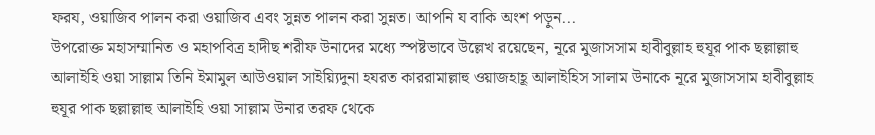ফরয, ওয়াজিব পালন করা ওয়াজিব এবং সুন্নত পালন করা সুন্নত। আপনি য বাকি অংশ পড়ুন...
উপরোক্ত মহাসম্মানিত ও মহাপবিত্র হাদীছ শরীফ উনাদের মধ্যে স্পষ্টভাবে উল্লেখ রয়েছেন, নূরে মুজাসসাম হাবীবুল্লাহ হুযূর পাক ছল্লাল্লাহু আলাইহি ওয়া সাল্লাম তিনি ইমামুল আউওয়াল সাইয়্যিদুনা হযরত কাররামাল্লাহু ওয়াজহাহূ আলাইহিস সালাম উনাকে নূরে মুজাসসাম হাবীবুল্লাহ হুযূর পাক ছল্লাল্লাহু আলাইহি ওয়া সাল্লাম উনার তরফ থেকে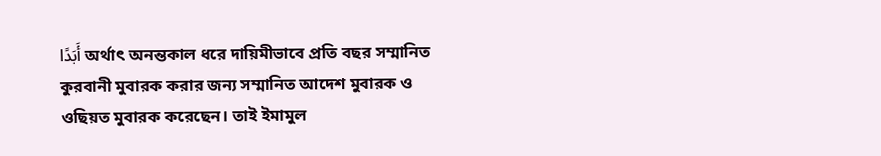أَبَدًا অর্থাৎ অনন্তকাল ধরে দায়িমীভাবে প্রতি বছর সম্মানিত কুরবানী মুবারক করার জন্য সম্মানিত আদেশ মুবারক ও ওছিয়ত মুবারক করেছেন। তাই ইমামুল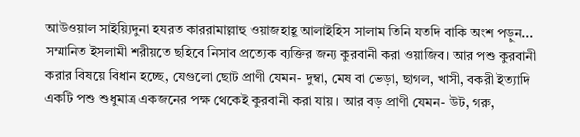আউওয়াল সাইয়্যিদুনা হযরত কাররামাল্লাহু ওয়াজহাহূ আলাইহিস সালাম তিনি যতদি বাকি অংশ পড়ুন...
সম্মানিত ইসলামী শরীয়তে ছহিবে নিসাব প্রত্যেক ব্যক্তির জন্য কুরবানী করা ওয়াজিব। আর পশু কুরবানী করার বিষয়ে বিধান হচ্ছে, যেগুলো ছোট প্রাণী যেমন- দুম্বা, মেষ বা ভেড়া, ছাগল, খাসী, বকরী ইত্যাদি একটি পশু শুধুমাত্র একজনের পক্ষ থেকেই কুরবানী করা যায়। আর বড় প্রাণী যেমন- উট, গরু,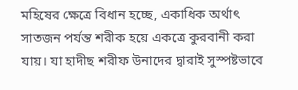মহিষের ক্ষেত্রে বিধান হচ্ছে, একাধিক অর্থাৎ সাতজন পর্যন্ত শরীক হয়ে একত্রে কুরবানী করা যায়। যা হাদীছ শরীফ উনাদের দ্বারাই সুস্পষ্টভাবে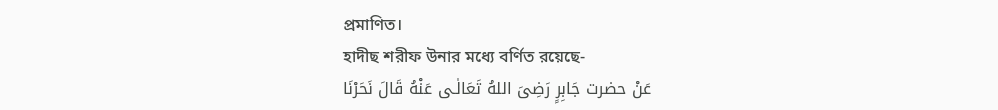প্রমাণিত।
হাদীছ শরীফ উনার মধ্যে বর্ণিত রয়েছে-
عَنْ حضرت جَابِرٍ رَضِىَ اللهُ تَعَالٰـى عَنْهُ قَالَ نَحَرْنَا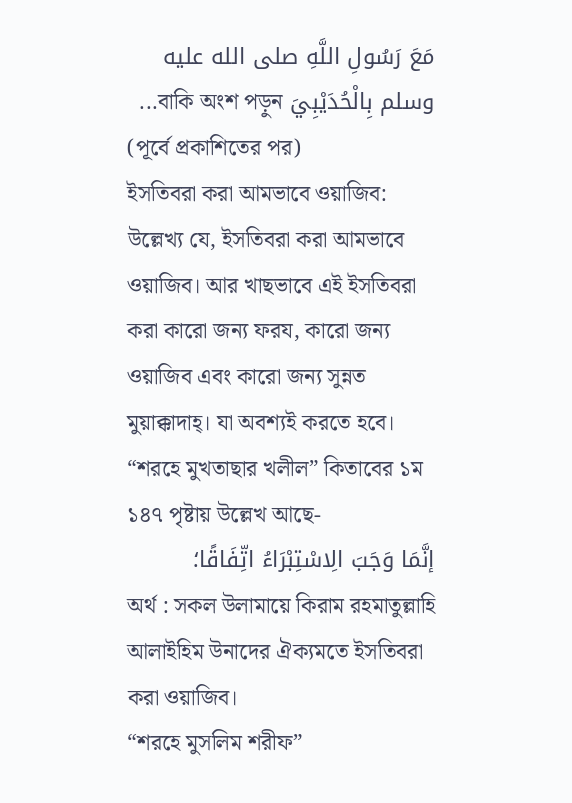مَعَ رَسُولِ اللَّهِ صلى الله عليه وسلم بِالْحُدَيْبِيَ বাকি অংশ পড়ুন...
(পূর্বে প্রকাশিতের পর)
ইসতিবরা করা আমভাবে ওয়াজিব:
উল্লেখ্য যে, ইসতিবরা করা আমভাবে ওয়াজিব। আর খাছভাবে এই ইসতিবরা করা কারো জন্য ফরয, কারো জন্য ওয়াজিব এবং কারো জন্য সুন্নত মুয়াক্কাদাহ্। যা অবশ্যই করতে হবে।
“শরহে মুখতাছার খলীল” কিতাবের ১ম ১৪৭ পৃষ্টায় উল্লেখ আছে-
إنَّمَا وَجَبَ الِاسْتِبْرَاءُ اتِّفَاقًا؛
অর্থ : সকল উলামায়ে কিরাম রহমাতুল্লাহি আলাইহিম উনাদের ঐক্যমতে ইসতিবরা করা ওয়াজিব।
“শরহে মুসলিম শরীফ”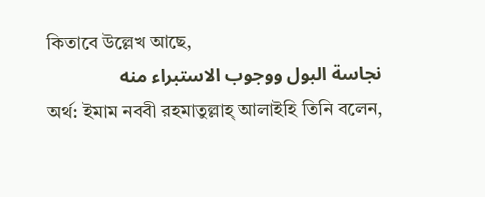কিতাবে উল্লেখ আছে,
نجاسة البول ووجوب الاستبراء منه
অর্থ: ইমাম নববী রহমাতুল্লাহ্ আলাইহি তিনি বলেন,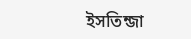ইসতিন্জা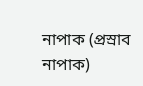নাপাক (প্রস্রাব নাপাক)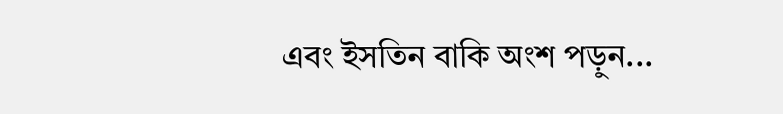এবং ইসতিন বাকি অংশ পড়ুন...